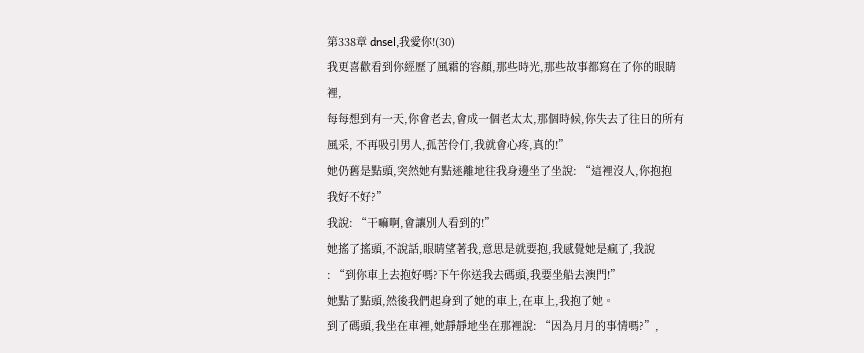第338章 dnsel,我愛你!(30)
我更喜歡看到你經歷了風霜的容顏,那些時光,那些故事都寫在了你的眼睛裡,
每每想到有一天,你會老去,會成一個老太太,那個時候,你失去了往日的所有
風采, 不再吸引男人,孤苦伶仃,我就會心疼,真的!”
她仍舊是點頭,突然她有點迷離地往我身邊坐了坐說: “這裡沒人,你抱抱
我好不好?”
我說: “干嘛啊,會讓別人看到的!”
她搖了搖頭,不說話,眼睛望著我,意思是就要抱,我感覺她是瘋了,我說
: “到你車上去抱好嗎?下午你送我去碼頭,我要坐船去澳門!”
她點了點頭,然後我們起身到了她的車上,在車上,我抱了她。
到了碼頭,我坐在車裡,她靜靜地坐在那裡說: “因為月月的事情嗎?”,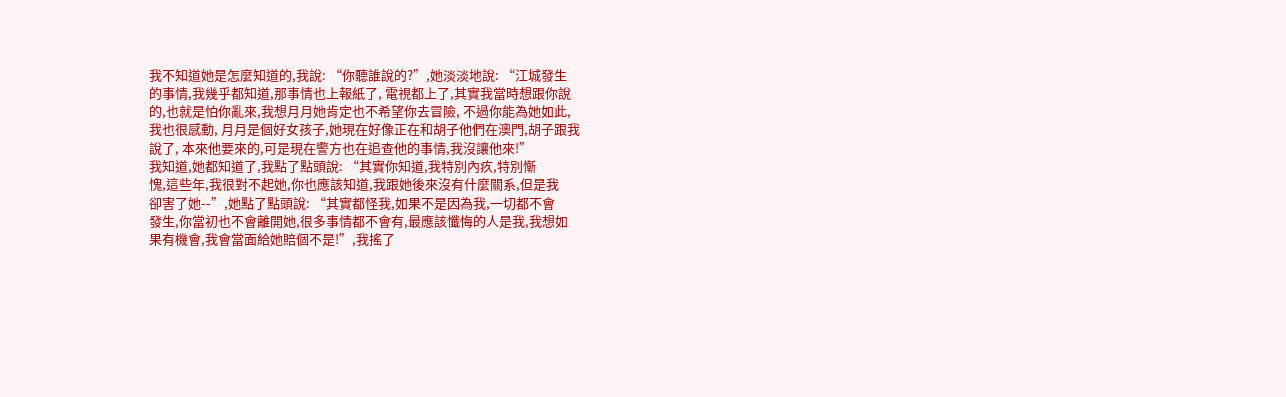我不知道她是怎麼知道的,我說: “你聽誰說的?”,她淡淡地說: “江城發生
的事情,我幾乎都知道,那事情也上報紙了, 電視都上了,其實我當時想跟你說
的,也就是怕你亂來,我想月月她肯定也不希望你去冒險, 不過你能為她如此,
我也很感動, 月月是個好女孩子,她現在好像正在和胡子他們在澳門,胡子跟我
說了, 本來他要來的,可是現在警方也在追查他的事情,我沒讓他來!”
我知道,她都知道了,我點了點頭說: “其實你知道,我特別內疚,特別慚
愧,這些年,我很對不起她,你也應該知道,我跟她後來沒有什麼關系,但是我
卻害了她--”,她點了點頭說: “其實都怪我,如果不是因為我,一切都不會
發生,你當初也不會離開她,很多事情都不會有,最應該懺悔的人是我,我想如
果有機會,我會當面給她賠個不是!”,我搖了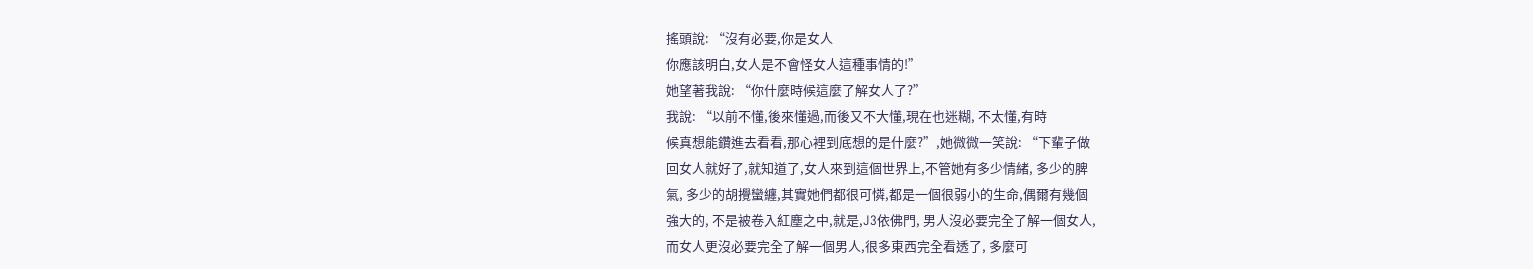搖頭說: “沒有必要,你是女人
你應該明白,女人是不會怪女人這種事情的!”
她望著我說: “你什麼時候這麼了解女人了?”
我說: “以前不懂,後來懂過,而後又不大懂,現在也迷糊, 不太懂,有時
候真想能鑽進去看看,那心裡到底想的是什麼?”,她微微一笑說: “下輩子做
回女人就好了,就知道了,女人來到這個世界上,不管她有多少情緒, 多少的脾
氣, 多少的胡攪蠻纏,其實她們都很可憐,都是一個很弱小的生命,偶爾有幾個
強大的, 不是被卷入紅塵之中,就是,J3依佛門, 男人沒必要完全了解一個女人,
而女人更沒必要完全了解一個男人,很多東西完全看透了, 多麼可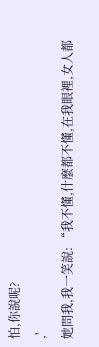怕,你說呢?
,'
她問我,我一笑說: “我不懂,什麼都不懂,在我眼裡,女人都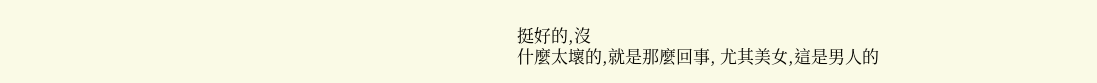挺好的,沒
什麼太壞的,就是那麼回事, 尤其美女,這是男人的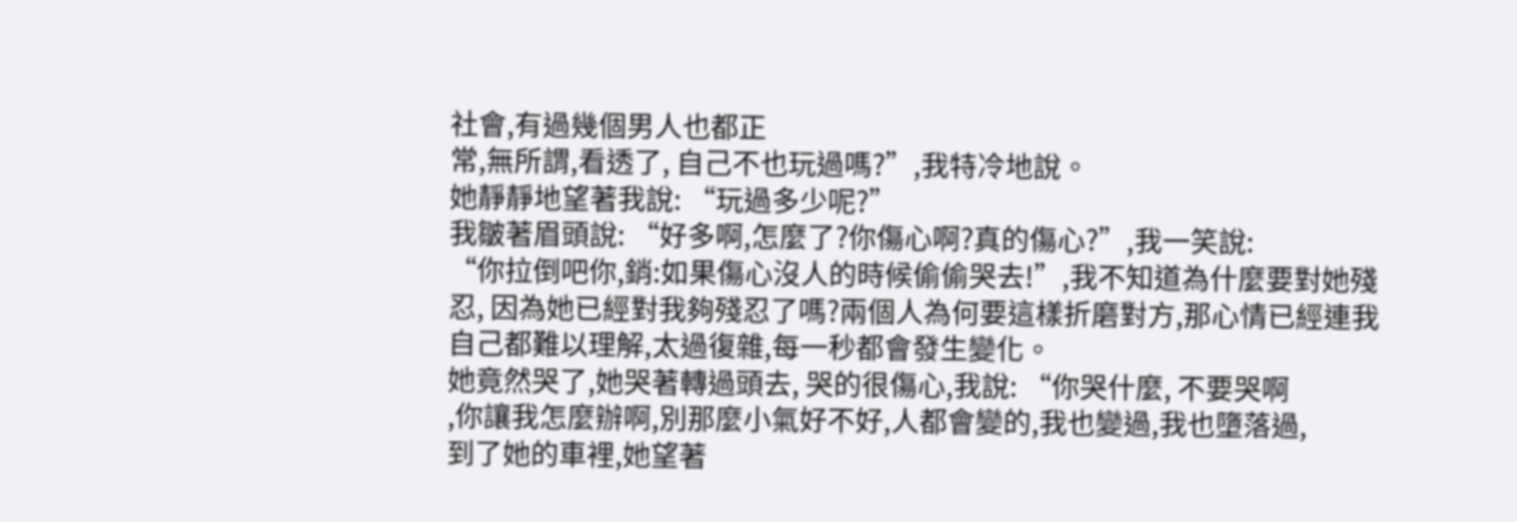社會,有過幾個男人也都正
常,無所謂,看透了, 自己不也玩過嗎?”,我特冷地說。
她靜靜地望著我說: “玩過多少呢?”
我皺著眉頭說: “好多啊,怎麼了?你傷心啊?真的傷心?”,我一笑說:
“你拉倒吧你,銷:如果傷心沒人的時候偷偷哭去!”,我不知道為什麼要對她殘
忍, 因為她已經對我夠殘忍了嗎?兩個人為何要這樣折磨對方,那心情已經連我
自己都難以理解,太過復雜,每一秒都會發生變化。
她竟然哭了,她哭著轉過頭去, 哭的很傷心,我說: “你哭什麼, 不要哭啊
,你讓我怎麼辦啊,別那麼小氣好不好,人都會變的,我也變過,我也墮落過,
到了她的車裡,她望著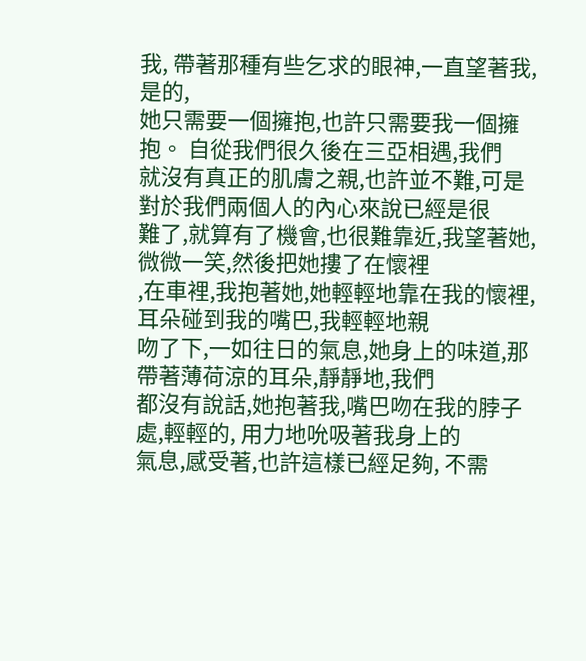我, 帶著那種有些乞求的眼神,一直望著我,是的,
她只需要一個擁抱,也許只需要我一個擁抱。 自從我們很久後在三亞相遇,我們
就沒有真正的肌膚之親,也許並不難,可是對於我們兩個人的內心來說已經是很
難了,就算有了機會,也很難靠近,我望著她,微微一笑,然後把她摟了在懷裡
,在車裡,我抱著她,她輕輕地靠在我的懷裡,耳朵碰到我的嘴巴,我輕輕地親
吻了下,一如往日的氣息,她身上的味道,那帶著薄荷涼的耳朵,靜靜地,我們
都沒有說話,她抱著我,嘴巴吻在我的脖子處,輕輕的, 用力地吮吸著我身上的
氣息,感受著,也許這樣已經足夠, 不需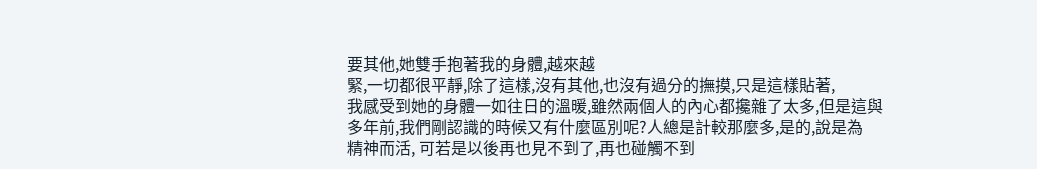要其他,她雙手抱著我的身體,越來越
緊,一切都很平靜,除了這樣,沒有其他,也沒有過分的撫摸,只是這樣貼著,
我感受到她的身體一如往日的溫暖,雖然兩個人的內心都攙雜了太多,但是這與
多年前,我們剛認識的時候又有什麼區別呢?人總是計較那麼多,是的,說是為
精神而活, 可若是以後再也見不到了,再也碰觸不到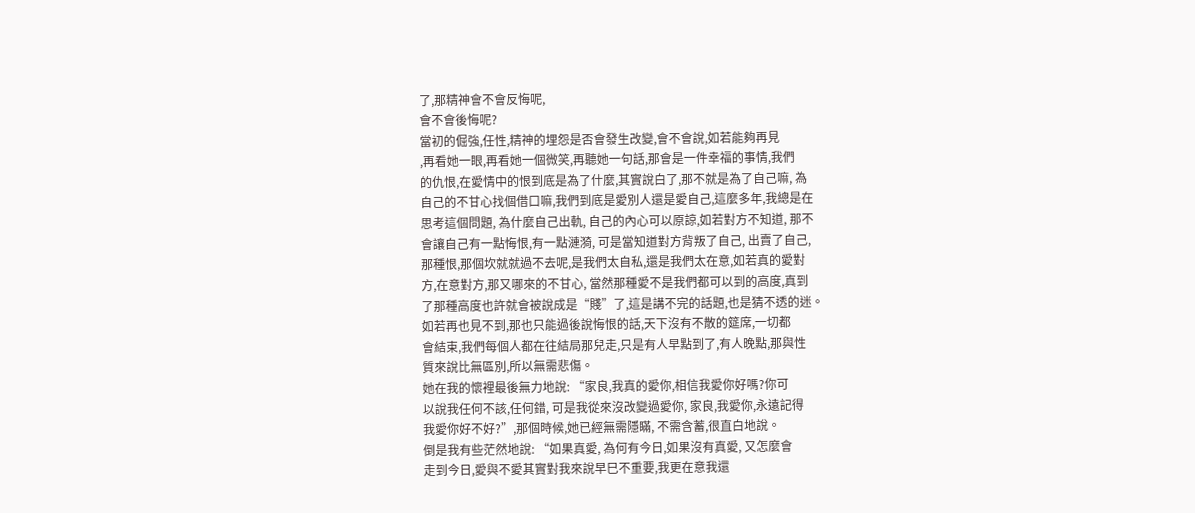了,那精神會不會反悔呢,
會不會後悔呢?
當初的倔強,任性,精神的埋怨是否會發生改變,會不會說,如若能夠再見
,再看她一眼,再看她一個微笑,再聽她一句話,那會是一件幸福的事情,我們
的仇恨,在愛情中的恨到底是為了什麼,其實說白了,那不就是為了自己嘛, 為
自己的不甘心找個借口嘛,我們到底是愛別人還是愛自己,這麼多年,我總是在
思考這個問題, 為什麼自己出軌, 自己的內心可以原諒,如若對方不知道, 那不
會讓自己有一點悔恨,有一點漣漪, 可是當知道對方背叛了自己, 出賣了自己,
那種恨,那個坎就就過不去呢,是我們太自私,還是我們太在意,如若真的愛對
方,在意對方,那又哪來的不甘心, 當然那種愛不是我們都可以到的高度,真到
了那種高度也許就會被說成是“賤”了,這是講不完的話題,也是猜不透的迷。
如若再也見不到,那也只能過後說悔恨的話,天下沒有不散的筵席,一切都
會結束,我們每個人都在往結局那兒走,只是有人早點到了,有人晚點,那與性
質來說比無區別,所以無需悲傷。
她在我的懷裡最後無力地說: “家良,我真的愛你,相信我愛你好嗎?你可
以說我任何不該,任何錯, 可是我從來沒改變過愛你, 家良,我愛你,永遠記得
我愛你好不好?”,那個時候,她已經無需隱瞞, 不需含蓄,很直白地說。
倒是我有些茫然地說: “如果真愛, 為何有今日,如果沒有真愛, 又怎麼會
走到今日,愛與不愛其實對我來說早巳不重要,我更在意我還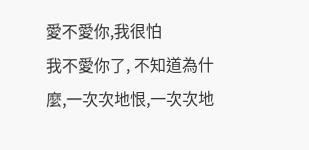愛不愛你,我很怕
我不愛你了, 不知道為什麼,一次次地恨,一次次地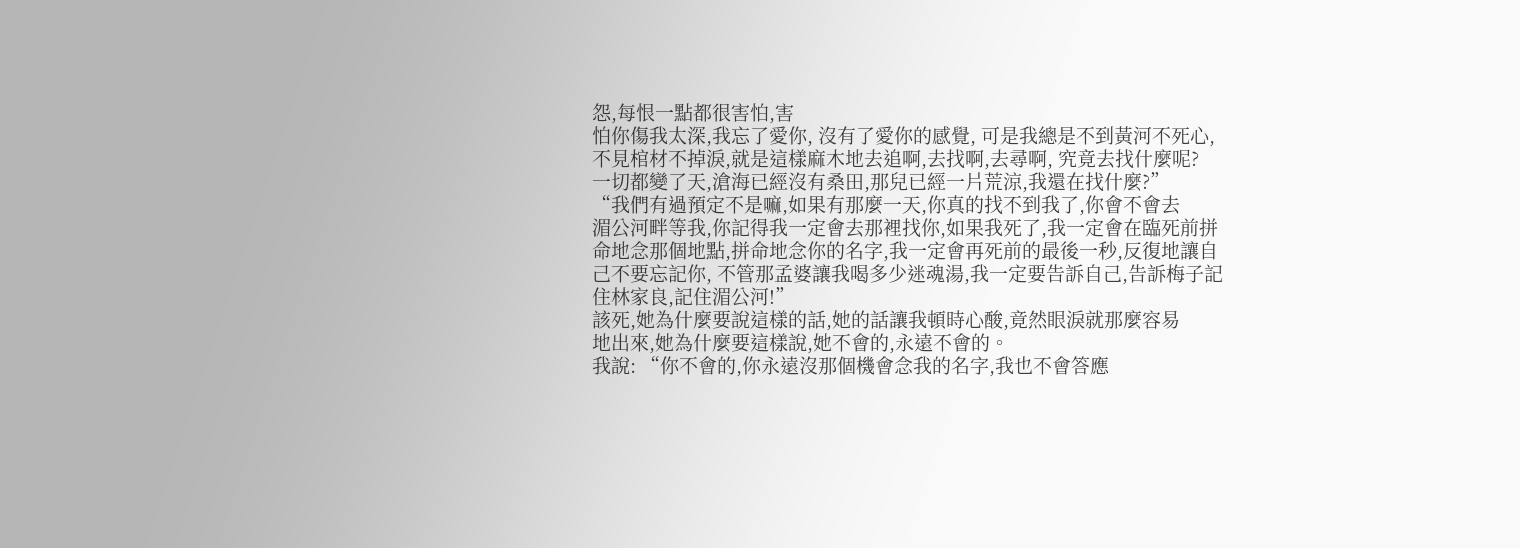怨,每恨一點都很害怕,害
怕你傷我太深,我忘了愛你, 沒有了愛你的感覺, 可是我總是不到黃河不死心,
不見棺材不掉淚,就是這樣麻木地去追啊,去找啊,去尋啊, 究竟去找什麼呢?
一切都變了天,滄海已經沒有桑田,那兒已經一片荒涼,我還在找什麼?”
“我們有過預定不是嘛,如果有那麼一天,你真的找不到我了,你會不會去
湄公河畔等我,你記得我一定會去那裡找你,如果我死了,我一定會在臨死前拼
命地念那個地點,拼命地念你的名字,我一定會再死前的最後一秒,反復地讓自
己不要忘記你, 不管那孟婆讓我喝多少迷魂湯,我一定要告訴自己,告訴梅子記
住林家良,記住湄公河!”
該死,她為什麼要說這樣的話,她的話讓我頓時心酸,竟然眼淚就那麼容易
地出來,她為什麼要這樣說,她不會的,永遠不會的。
我說: “你不會的,你永遠沒那個機會念我的名字,我也不會答應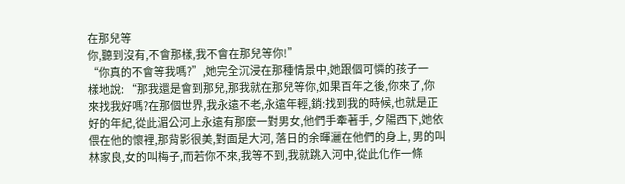在那兒等
你,聽到沒有,不會那樣,我不會在那兒等你!”
“你真的不會等我嗎?”,她完全沉浸在那種情景中,她跟個可憐的孩子一
樣地說: “那我還是會到那兒,那我就在那兒等你,如果百年之後,你來了,你
來找我好嗎?在那個世界,我永遠不老,永遠年輕,銷:找到我的時候,也就是正
好的年紀,從此湄公河上永遠有那麼一對男女,他們手牽著手, 夕陽西下,她依
偎在他的懷裡,那背影很美,對面是大河, 落日的余暉灑在他們的身上, 男的叫
林家良,女的叫梅子,而若你不來,我等不到,我就跳入河中,從此化作一條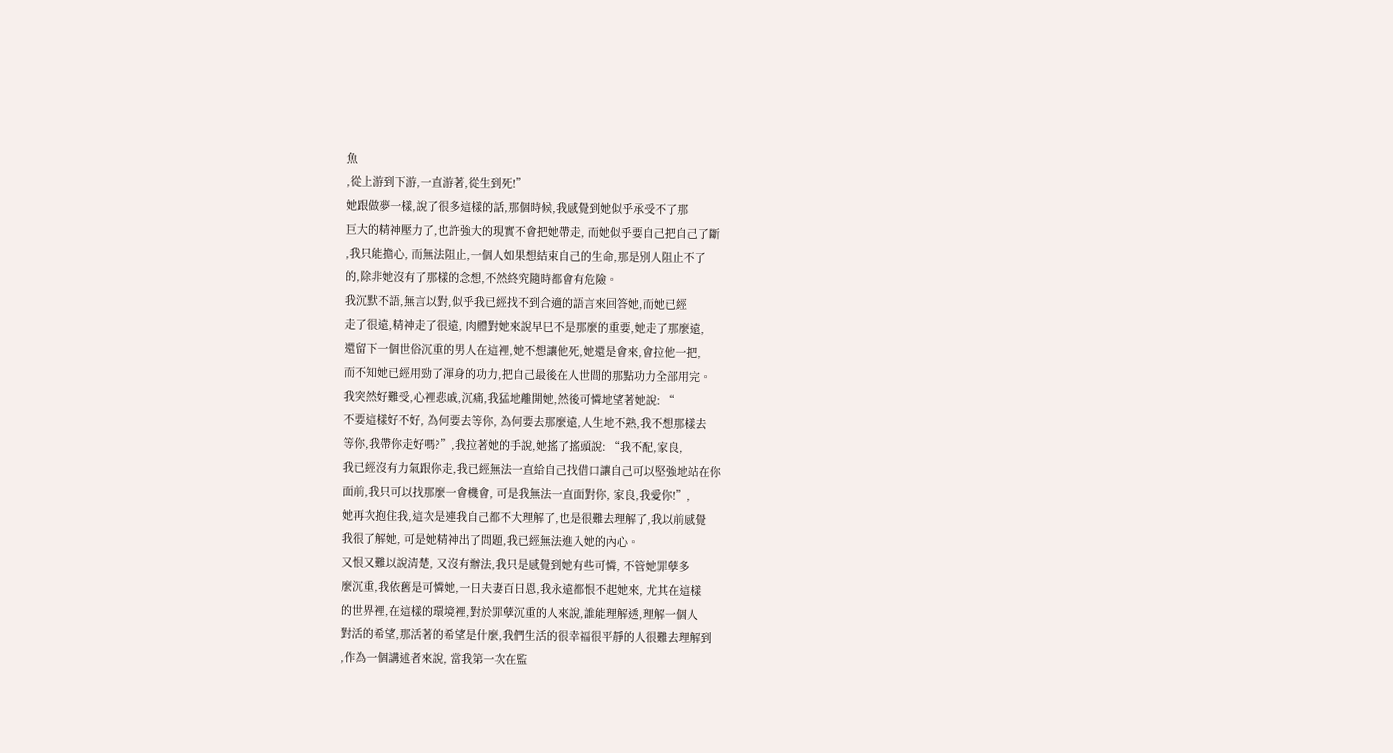魚
,從上游到下游,一直游著,從生到死!”
她跟做夢一樣,說了很多這樣的話,那個時候,我感覺到她似乎承受不了那
巨大的精神壓力了,也許強大的現實不會把她帶走, 而她似乎要自己把自己了斷
,我只能擔心, 而無法阻止,一個人如果想結束自己的生命,那是別人阻止不了
的,除非她沒有了那樣的念想,不然終究隨時都會有危險。
我沉默不語,無言以對,似乎我已經找不到合適的語言來回答她,而她已經
走了很遠,精神走了很遠, 肉體對她來說早巳不是那麼的重要,她走了那麼遠,
還留下一個世俗沉重的男人在這裡,她不想讓他死,她還是會來,會拉他一把,
而不知她已經用勁了渾身的功力,把自己最後在人世間的那點功力全部用完。
我突然好難受,心裡悲戚,沉痛,我猛地離開她,然後可憐地望著她說: “
不要這樣好不好, 為何要去等你, 為何要去那麼遠,人生地不熟,我不想那樣去
等你,我帶你走好嗎?”,我拉著她的手說,她搖了搖頭說: “我不配,家良,
我已經沒有力氣跟你走,我已經無法一直給自己找借口讓自己可以堅強地站在你
面前,我只可以找那麼一會機會, 可是我無法一直面對你, 家良,我愛你!”,
她再次抱住我,這次是連我自己都不大理解了,也是很難去理解了,我以前感覺
我很了解她, 可是她精神出了問題,我已經無法進入她的內心。
又恨又難以說清楚, 又沒有辦法,我只是感覺到她有些可憐, 不管她罪孽多
麼沉重,我依舊是可憐她,一日夫妻百日恩,我永遠都恨不起她來, 尤其在這樣
的世界裡,在這樣的環境裡,對於罪孽沉重的人來說,誰能理解透,理解一個人
對活的希望,那活著的希望是什麼,我們生活的很幸福很平靜的人很難去理解到
,作為一個講述者來說, 當我第一次在監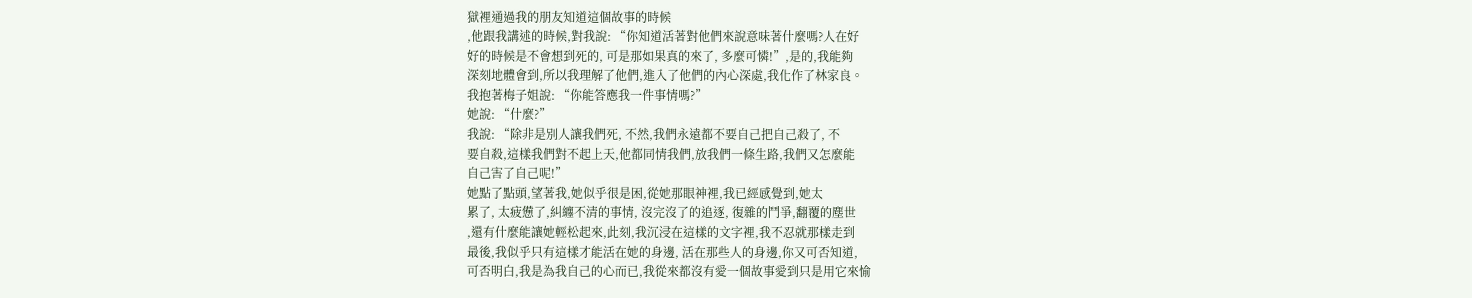獄裡通過我的朋友知道這個故事的時候
,他跟我講述的時候,對我說: “你知道活著對他們來說意味著什麼嗎?人在好
好的時候是不會想到死的, 可是那如果真的來了, 多麼可憐!”,是的,我能夠
深刻地體會到,所以我理解了他們,進入了他們的內心深處,我化作了林家良。
我抱著梅子姐說: “你能答應我一件事情嗎?”
她說: “什麼?”
我說: “除非是別人讓我們死, 不然,我們永遠都不要自己把自己殺了, 不
要自殺,這樣我們對不起上天,他都同情我們,放我們一條生路,我們又怎麼能
自己害了自己呢!”
她點了點頭,望著我,她似乎很是困,從她那眼神裡,我已經感覺到,她太
累了, 太疲憊了,糾纏不清的事情, 沒完沒了的追逐, 復雜的鬥爭,翻覆的塵世
,還有什麼能讓她輕松起來,此刻,我沉浸在這樣的文字裡,我不忍就那樣走到
最後,我似乎只有這樣才能活在她的身邊, 活在那些人的身邊,你又可否知道,
可否明白,我是為我自己的心而已,我從來都沒有愛一個故事愛到只是用它來愉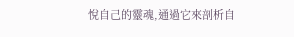悅自己的靈魂,通過它來剖析自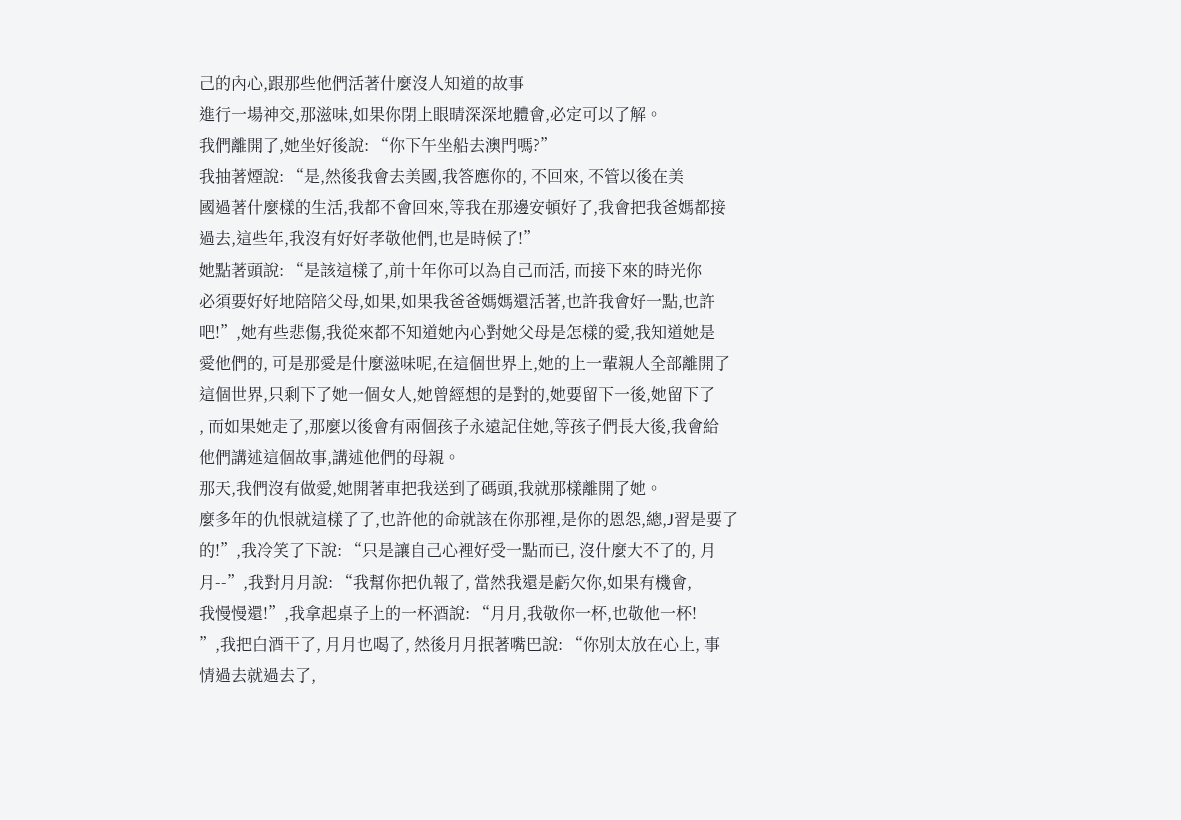己的內心,跟那些他們活著什麼沒人知道的故事
進行一場神交,那滋味,如果你閉上眼晴深深地體會,必定可以了解。
我們離開了,她坐好後說: “你下午坐船去澳門嗎?”
我抽著煙說: “是,然後我會去美國,我答應你的, 不回來, 不管以後在美
國過著什麼樣的生活,我都不會回來,等我在那邊安頓好了,我會把我爸媽都接
過去,這些年,我沒有好好孝敬他們,也是時候了!”
她點著頭說: “是該這樣了,前十年你可以為自己而活, 而接下來的時光你
必須要好好地陪陪父母,如果,如果我爸爸媽媽還活著,也許我會好一點,也許
吧!”,她有些悲傷,我從來都不知道她內心對她父母是怎樣的愛,我知道她是
愛他們的, 可是那愛是什麼滋味呢,在這個世界上,她的上一輩親人全部離開了
這個世界,只剩下了她一個女人,她曾經想的是對的,她要留下一後,她留下了
, 而如果她走了,那麼以後會有兩個孩子永遠記住她,等孩子們長大後,我會給
他們講述這個故事,講述他們的母親。
那天,我們沒有做愛,她開著車把我送到了碼頭,我就那樣離開了她。
麼多年的仇恨就這樣了了,也許他的命就該在你那裡,是你的恩怨,總,J習是要了
的!”,我冷笑了下說: “只是讓自己心裡好受一點而已, 沒什麼大不了的, 月
月--”,我對月月說: “我幫你把仇報了, 當然我還是虧欠你,如果有機會,
我慢慢還!”,我拿起桌子上的一杯酒說: “月月,我敬你一杯,也敬他一杯!
”,我把白酒干了, 月月也喝了, 然後月月抿著嘴巴說: “你別太放在心上, 事
情過去就過去了,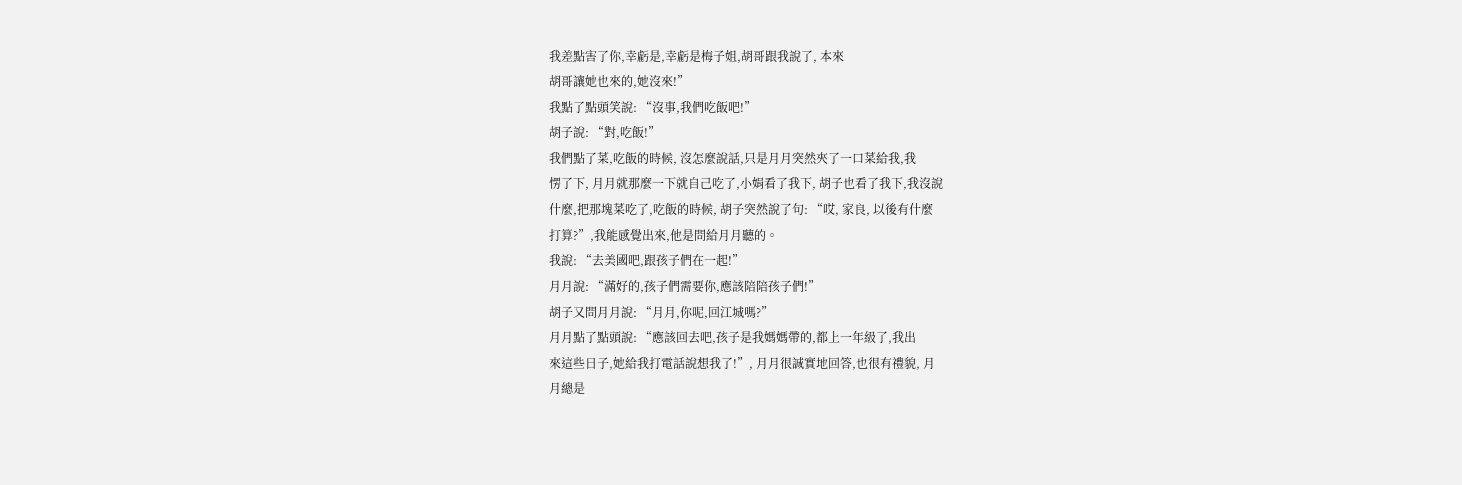我差點害了你,幸虧是,幸虧是梅子姐,胡哥跟我說了, 本來
胡哥讓她也來的,她沒來!”
我點了點頭笑說: “沒事,我們吃飯吧!”
胡子說: “對,吃飯!”
我們點了菜,吃飯的時候, 沒怎麼說話,只是月月突然夾了一口菜給我,我
愣了下, 月月就那麼一下就自己吃了,小娟看了我下, 胡子也看了我下,我沒說
什麼,把那塊菜吃了,吃飯的時候, 胡子突然說了句: “哎, 家良, 以後有什麼
打算?”,我能感覺出來,他是問給月月聽的。
我說: “去美國吧,跟孩子們在一起!”
月月說: “滿好的,孩子們需要你,應該陪陪孩子們!”
胡子又問月月說: “月月,你呢,回江城嗎?”
月月點了點頭說: “應該回去吧,孩子是我媽媽帶的,都上一年級了,我出
來這些日子,她給我打電話說想我了!”, 月月很誠實地回答,也很有禮貌, 月
月總是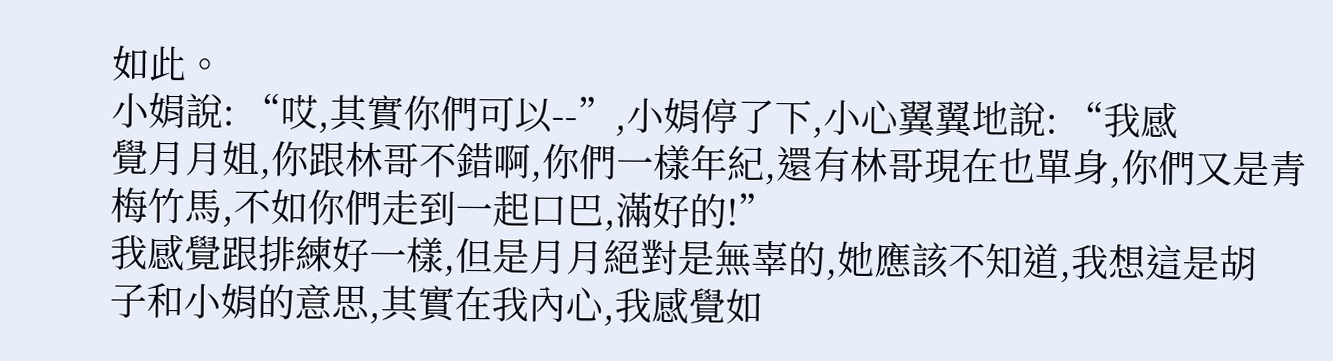如此。
小娟說: “哎,其實你們可以--”,小娟停了下,小心翼翼地說: “我感
覺月月姐,你跟林哥不錯啊,你們一樣年紀,還有林哥現在也單身,你們又是青
梅竹馬,不如你們走到一起口巴,滿好的!”
我感覺跟排練好一樣,但是月月絕對是無辜的,她應該不知道,我想這是胡
子和小娟的意思,其實在我內心,我感覺如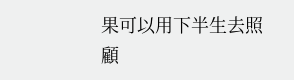果可以用下半生去照顧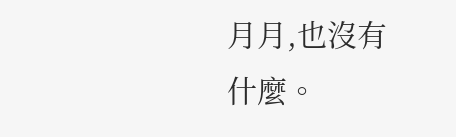月月,也沒有
什麼。